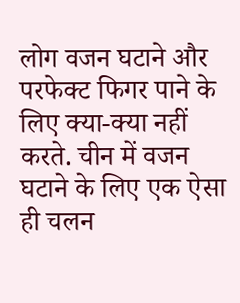लोग वजन घटाने और परफेक्ट फिगर पाने के लिए क्या-क्या नहीं करते. चीन में वजन घटाने के लिए एक ऐसा ही चलन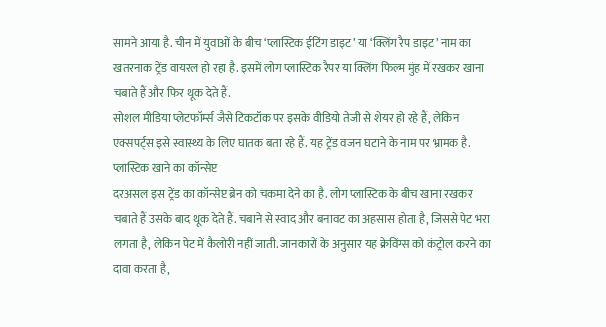सामने आया है. चीन में युवाओं के बीच ‘प्लास्टिक ईटिंग डाइट’ या ‘क्लिंग रैप डाइट’ नाम का खतरनाक ट्रेंड वायरल हो रहा है. इसमें लोग प्लास्टिक रैपर या क्लिंग फिल्म मुंह में रखकर खाना चबाते हैं और फिर थूक देते हैं.
सोशल मीडिया प्लेटफॉर्म्स जैसे टिकटॉक पर इसके वीडियो तेजी से शेयर हो रहे हैं, लेकिन एक्सपर्ट्स इसे स्वास्थ्य के लिए घातक बता रहे हैं. यह ट्रेंड वजन घटाने के नाम पर भ्रामक है.
प्लास्टिक खाने का कॉन्सेप्ट
दरअसल इस ट्रेंड का कॉन्सेप्ट ब्रेन को चकमा देने का है. लोग प्लास्टिक के बीच खाना रखकर चबाते हैं उसके बाद थूक देते हैं. चबाने से स्वाद और बनावट का अहसास होता है, जिससे पेट भरा लगता है, लेकिन पेट में कैलोरी नहीं जाती. जानकारों के अनुसार यह क्रेविंग्स को कंट्रोल करने का दावा करता है,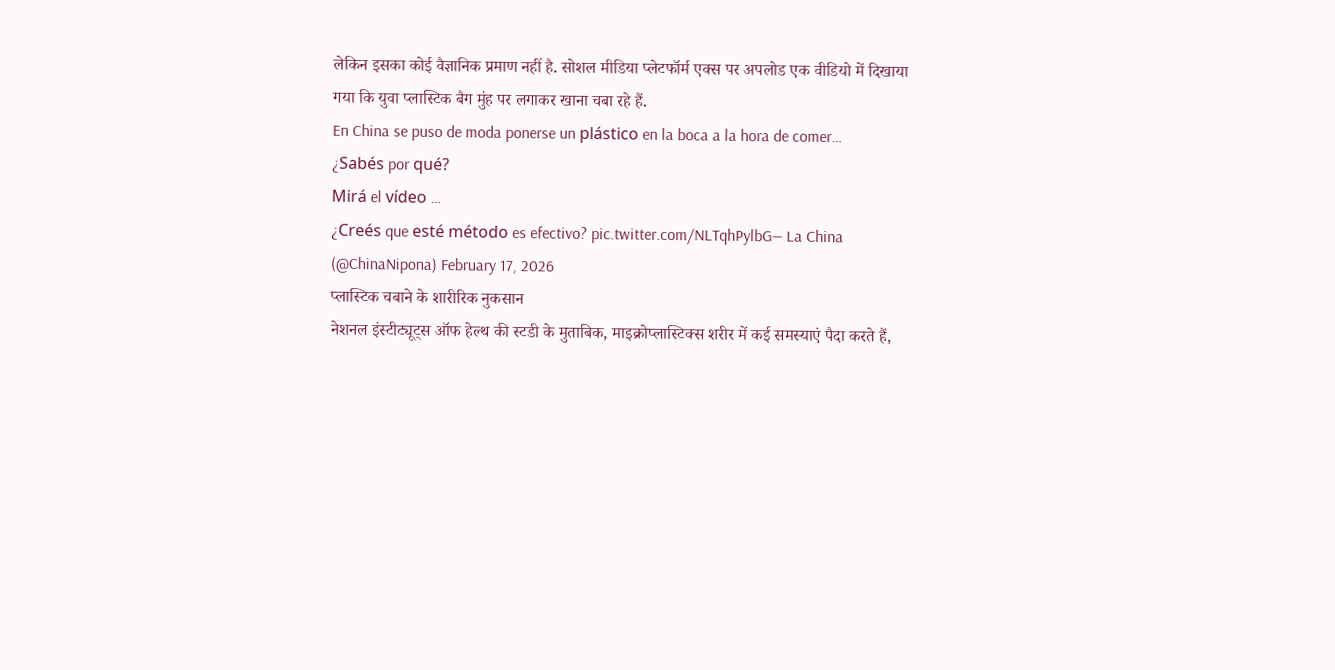लेकिन इसका कोई वैज्ञानिक प्रमाण नहीं है. सोशल मीडिया प्लेटफॉर्म एक्स पर अपलोड एक वीडियो में दिखाया गया कि युवा प्लास्टिक बैग मुंह पर लगाकर खाना चबा रहे हैं.
En China se puso de moda ponerse un plástico en la boca a la hora de comer…
¿Sabés por qué?
Mirá el vídeo …
¿Creés que esté método es efectivo? pic.twitter.com/NLTqhPylbG— La China (@ChinaNipona) February 17, 2026
प्लास्टिक चबाने के शारीरिक नुकसान
नेशनल इंस्टीट्यूट्स ऑफ हेल्थ की स्टडी के मुताबिक, माइक्रोप्लास्टिक्स शरीर में कई समस्याएं पैदा करते हैं,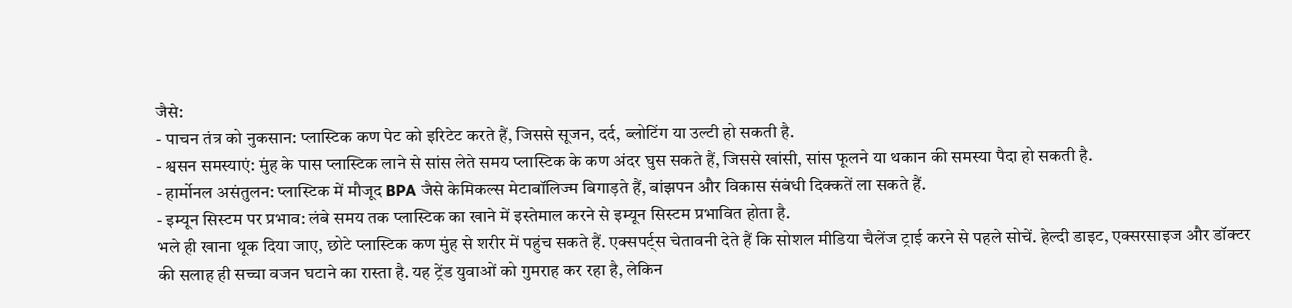जैसे:
- पाचन तंत्र को नुकसान: प्लास्टिक कण पेट को इरिटेट करते हैं, जिससे सूजन, दर्द, ब्लोटिंग या उल्टी हो सकती है.
- श्वसन समस्याएं: मुंह के पास प्लास्टिक लाने से सांस लेते समय प्लास्टिक के कण अंदर घुस सकते हैं, जिससे खांसी, सांस फूलने या थकान की समस्या पैदा हो सकती है.
- हार्मोनल असंतुलन: प्लास्टिक में मौजूद BPA जैसे केमिकल्स मेटाबॉलिज्म बिगाड़ते हैं, बांझपन और विकास संबंधी दिक्कतें ला सकते हैं.
- इम्यून सिस्टम पर प्रभाव: लंबे समय तक प्लास्टिक का खाने में इस्तेमाल करने से इम्यून सिस्टम प्रभावित होता है.
भले ही खाना थूक दिया जाए, छोटे प्लास्टिक कण मुंह से शरीर में पहुंच सकते हैं. एक्सपर्ट्स चेतावनी देते हैं कि सोशल मीडिया चैलेंज ट्राई करने से पहले सोचें. हेल्दी डाइट, एक्सरसाइज और डॉक्टर की सलाह ही सच्चा वजन घटाने का रास्ता है. यह ट्रेंड युवाओं को गुमराह कर रहा है, लेकिन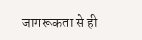जागरूकता से ही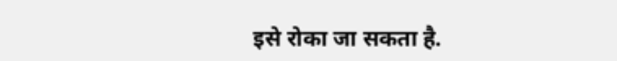इसे रोका जा सकता है.